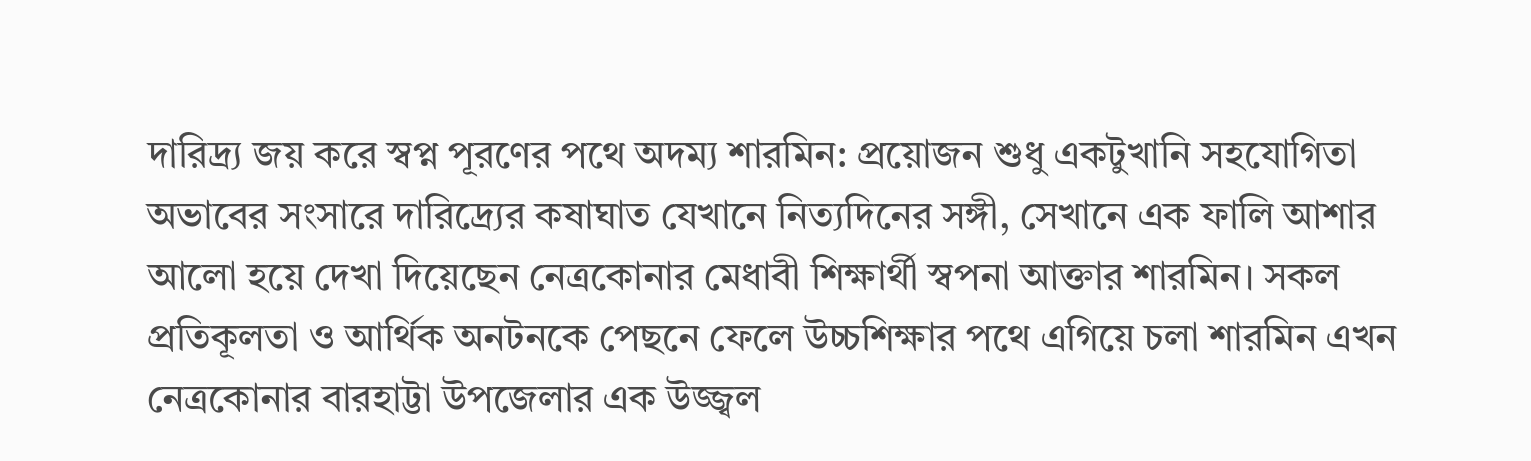দারিদ্র্য জয় করে স্বপ্ন পূরণের পথে অদম্য শারমিন: প্রয়োজন শুধু একটুখানি সহযোগিতা
অভাবের সংসারে দারিদ্র্যের কষাঘাত যেখানে নিত্যদিনের সঙ্গী, সেখানে এক ফালি আশার আলো হয়ে দেখা দিয়েছেন নেত্রকোনার মেধাবী শিক্ষার্থী স্বপনা আক্তার শারমিন। সকল প্রতিকূলতা ও আর্থিক অনটনকে পেছনে ফেলে উচ্চশিক্ষার পথে এগিয়ে চলা শারমিন এখন নেত্রকোনার বারহাট্টা উপজেলার এক উজ্জ্বল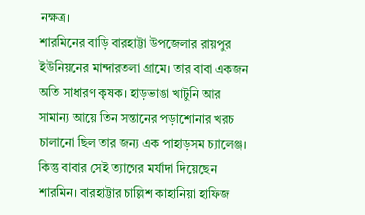নক্ষত্র।
শারমিনের বাড়ি বারহাট্টা উপজেলার রায়পুর ইউনিয়নের মান্দারতলা গ্রামে। তার বাবা একজন অতি সাধারণ কৃষক। হাড়ভাঙা খাটুনি আর সামান্য আয়ে তিন সন্তানের পড়াশোনার খরচ চালানো ছিল তার জন্য এক পাহাড়সম চ্যালেঞ্জ। কিন্তু বাবার সেই ত্যাগের মর্যাদা দিয়েছেন শারমিন। বারহাট্টার চাল্লিশ কাহানিয়া হাফিজ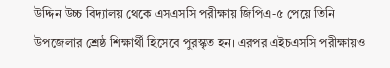উদ্দিন উচ্চ বিদ্যালয় থেকে এসএসসি পরীক্ষায় জিপিএ-৫ পেয়ে তিনি উপজেলার শ্রেষ্ঠ শিক্ষার্থী হিসেবে পুরস্কৃত হন। এরপর এইচএসসি পরীক্ষায়ও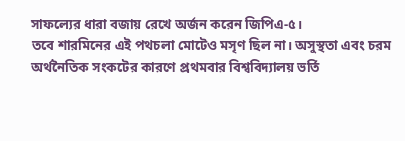সাফল্যের ধারা বজায় রেখে অর্জন করেন জিপিএ-৫।
তবে শারমিনের এই পথচলা মোটেও মসৃণ ছিল না। অসুস্থতা এবং চরম অর্থনৈতিক সংকটের কারণে প্রথমবার বিশ্ববিদ্যালয় ভর্তি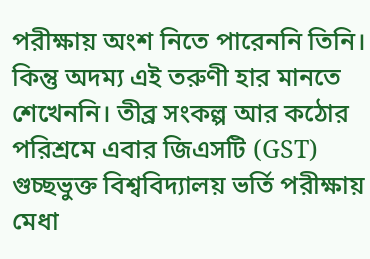পরীক্ষায় অংশ নিতে পারেননি তিনি। কিন্তু অদম্য এই তরুণী হার মানতে শেখেননি। তীব্র সংকল্প আর কঠোর পরিশ্রমে এবার জিএসটি (GST) গুচ্ছভুক্ত বিশ্ববিদ্যালয় ভর্তি পরীক্ষায় মেধা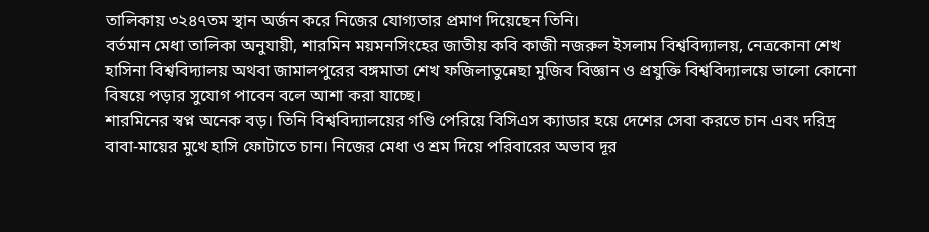তালিকায় ৩২৪৭তম স্থান অর্জন করে নিজের যোগ্যতার প্রমাণ দিয়েছেন তিনি।
বর্তমান মেধা তালিকা অনুযায়ী, শারমিন ময়মনসিংহের জাতীয় কবি কাজী নজরুল ইসলাম বিশ্ববিদ্যালয়, নেত্রকোনা শেখ হাসিনা বিশ্ববিদ্যালয় অথবা জামালপুরের বঙ্গমাতা শেখ ফজিলাতুন্নেছা মুজিব বিজ্ঞান ও প্রযুক্তি বিশ্ববিদ্যালয়ে ভালো কোনো বিষয়ে পড়ার সুযোগ পাবেন বলে আশা করা যাচ্ছে।
শারমিনের স্বপ্ন অনেক বড়। তিনি বিশ্ববিদ্যালয়ের গণ্ডি পেরিয়ে বিসিএস ক্যাডার হয়ে দেশের সেবা করতে চান এবং দরিদ্র বাবা-মায়ের মুখে হাসি ফোটাতে চান। নিজের মেধা ও শ্রম দিয়ে পরিবারের অভাব দূর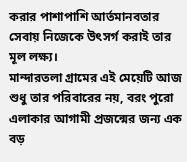করার পাশাপাশি আর্তমানবতার সেবায় নিজেকে উৎসর্গ করাই তার মূল লক্ষ্য।
মান্দারতলা গ্রামের এই মেয়েটি আজ শুধু তার পরিবারের নয়, বরং পুরো এলাকার আগামী প্রজন্মের জন্য এক বড়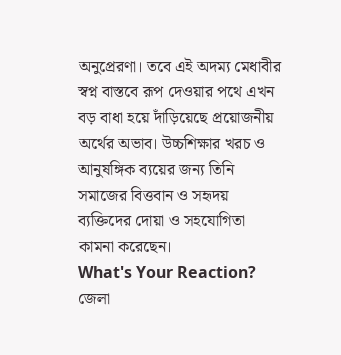অনুপ্রেরণা। তবে এই অদম্য মেধাবীর স্বপ্ন বাস্তবে রূপ দেওয়ার পথে এখন বড় বাধা হয়ে দাঁড়িয়েছে প্রয়োজনীয় অর্থের অভাব। উচ্চশিক্ষার খরচ ও আনুষঙ্গিক ব্যয়ের জন্য তিনি সমাজের বিত্তবান ও সহৃদয় ব্যক্তিদের দোয়া ও সহযোগিতা কামনা করেছেন।
What's Your Reaction?
জেলা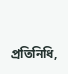প্রতিনিধি,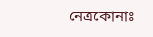নেত্রকোনাঃ